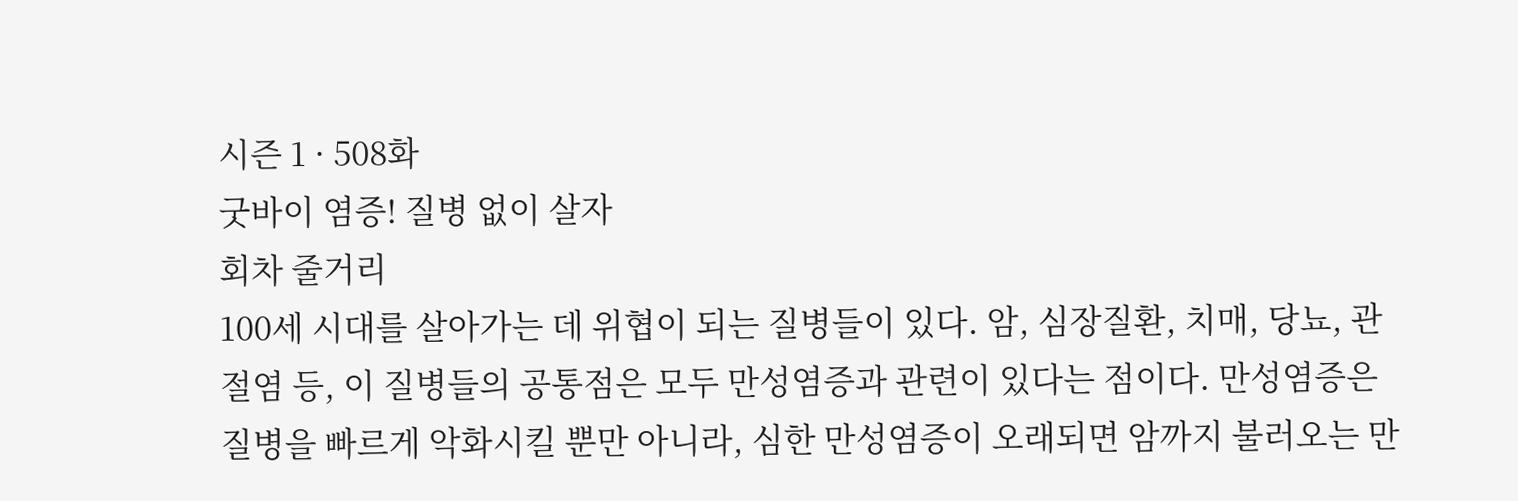시즌 1 · 508화
굿바이 염증! 질병 없이 살자
회차 줄거리
100세 시대를 살아가는 데 위협이 되는 질병들이 있다. 암, 심장질환, 치매, 당뇨, 관절염 등, 이 질병들의 공통점은 모두 만성염증과 관련이 있다는 점이다. 만성염증은 질병을 빠르게 악화시킬 뿐만 아니라, 심한 만성염증이 오래되면 암까지 불러오는 만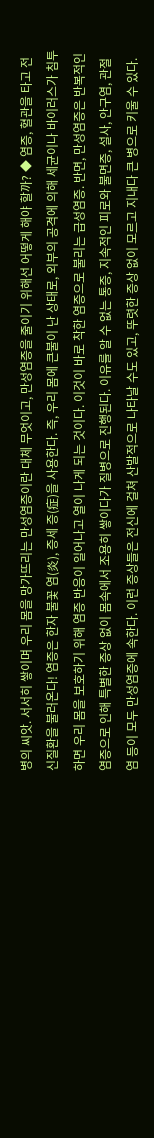병의 씨앗. 서서히 쌓이며 우리 몸을 망가뜨리는 만성염증이란 대체 무엇이고, 만성염증을 줄이기 위해선 어떻게 해야 할까? ◆ 염증, 혈관을 타고 전신질환을 불러온다! 염증은 한자 불꽃 염(炎), 증세 증(症)을 사용한다. 즉, 우리 몸에 큰불이 난 상태로, 외부의 공격에 의해 세균이나 바이러스가 침투하면 우리 몸을 보호하기 위해 염증 반응이 일어나고 열이 나게 되는 것이다. 이것이 바로 착한 염증으로 불리는 급성염증. 반면, 만성염증은 반복적인 염증으로 인해 특별한 증상 없이 몸속에서 조용히 쌓이다가 질병으로 진행된다. 이유를 알 수 없는 통증, 지속적인 피로와 불면증, 설사, 안구염, 관절염 등이 모두 만성염증에 속한다. 이런 증상들은 전신에 걸쳐 산발적으로 나타날 수도 있고, 뚜렷한 증상 없이 모르고 지내다 큰 병으로 키울 수 있다.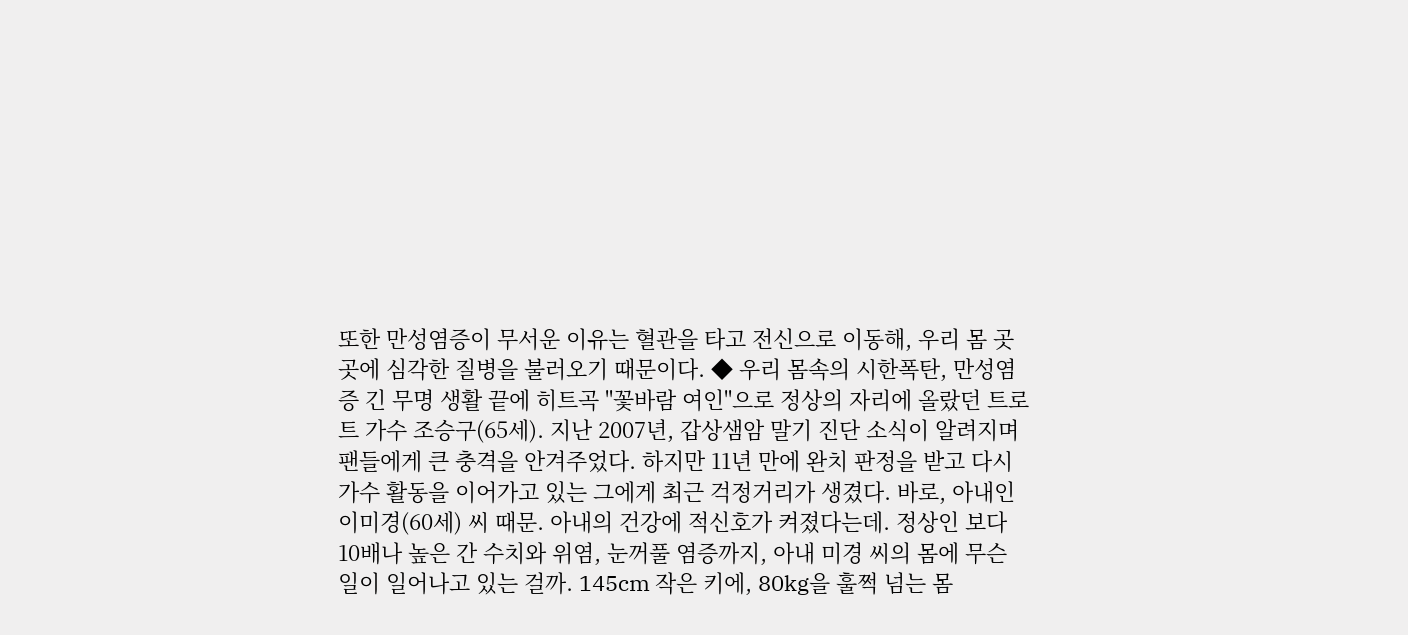또한 만성염증이 무서운 이유는 혈관을 타고 전신으로 이동해, 우리 몸 곳곳에 심각한 질병을 불러오기 때문이다. ◆ 우리 몸속의 시한폭탄, 만성염증 긴 무명 생활 끝에 히트곡 "꽃바람 여인"으로 정상의 자리에 올랐던 트로트 가수 조승구(65세). 지난 2007년, 갑상샘암 말기 진단 소식이 알려지며 팬들에게 큰 충격을 안겨주었다. 하지만 11년 만에 완치 판정을 받고 다시 가수 활동을 이어가고 있는 그에게 최근 걱정거리가 생겼다. 바로, 아내인 이미경(60세) 씨 때문. 아내의 건강에 적신호가 켜졌다는데. 정상인 보다 10배나 높은 간 수치와 위염, 눈꺼풀 염증까지, 아내 미경 씨의 몸에 무슨 일이 일어나고 있는 걸까. 145cm 작은 키에, 80kg을 훌쩍 넘는 몸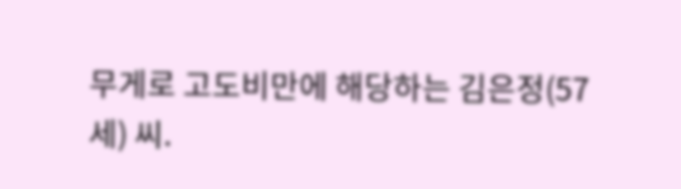무게로 고도비만에 해당하는 김은정(57세) 씨.